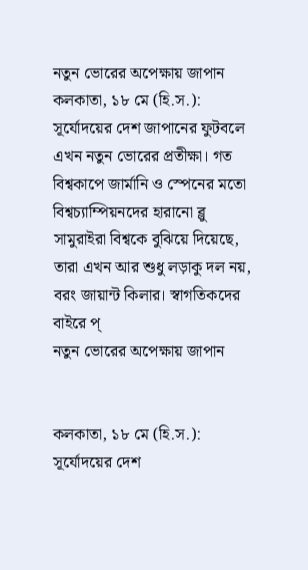নতুন ভোরের অপেক্ষায় জাপান
কলকাতা, ১৮ মে (হি.স.): সূর্যোদয়ের দেশ জাপানের ফুটবলে এখন নতুন ভোরের প্রতীক্ষা। গত বিশ্বকাপে জার্মানি ও স্পেনের মতো বিশ্বচ্যাম্পিয়নদের হারানো ব্লু সামুরাইরা বিশ্বকে বুঝিয়ে দিয়েছে, তারা এখন আর শুধু লড়াকু দল নয়, বরং জায়ান্ট কিলার। স্বাগতিকদের বাইরে প্
নতুন ভোরের অপেক্ষায় জাপান


কলকাতা, ১৮ মে (হি.স.): সূর্যোদয়ের দেশ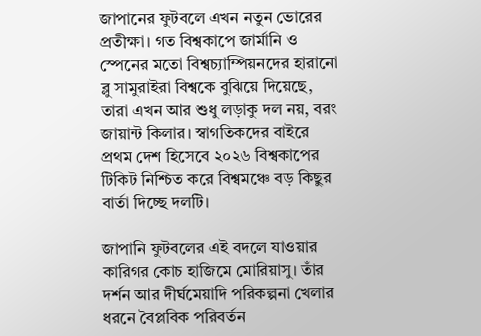জাপানের ফুটবলে এখন নতুন ভোরের প্রতীক্ষা। গত বিশ্বকাপে জার্মানি ও স্পেনের মতো বিশ্বচ্যাম্পিয়নদের হারানো ব্লু সামুরাইরা বিশ্বকে বুঝিয়ে দিয়েছে, তারা এখন আর শুধু লড়াকু দল নয়, বরং জায়ান্ট কিলার। স্বাগতিকদের বাইরে প্রথম দেশ হিসেবে ২০২৬ বিশ্বকাপের টিকিট নিশ্চিত করে বিশ্বমঞ্চে বড় কিছুর বার্তা দিচ্ছে দলটি।

জাপানি ফুটবলের এই বদলে যাওয়ার কারিগর কোচ হাজিমে মোরিয়াসু। তাঁর দর্শন আর দীর্ঘমেয়াদি পরিকল্পনা খেলার ধরনে বৈপ্লবিক পরিবর্তন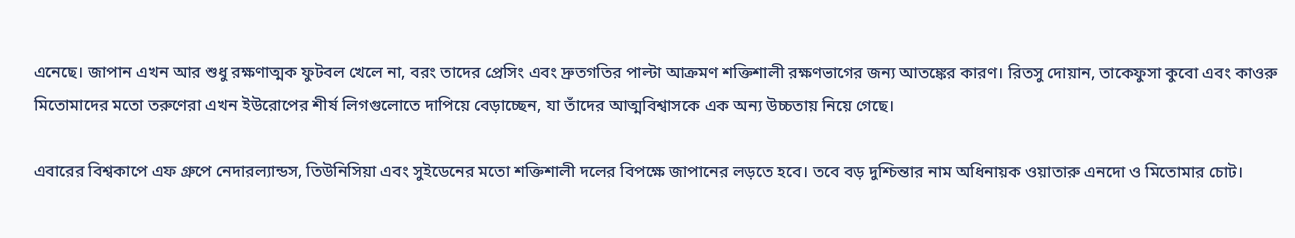এনেছে। জাপান এখন আর শুধু রক্ষণাত্মক ফুটবল খেলে না, বরং তাদের প্রেসিং এবং দ্রুতগতির পাল্টা আক্রমণ শক্তিশালী রক্ষণভাগের জন্য আতঙ্কের কারণ। রিতসু দোয়ান, তাকেফুসা কুবো এবং কাওরু মিতোমাদের মতো তরুণেরা এখন ইউরোপের শীর্ষ লিগগুলোতে দাপিয়ে বেড়াচ্ছেন, যা তাঁদের আত্মবিশ্বাসকে এক অন্য উচ্চতায় নিয়ে গেছে।

এবারের বিশ্বকাপে এফ গ্রুপে নেদারল্যান্ডস, তিউনিসিয়া এবং সুইডেনের মতো শক্তিশালী দলের বিপক্ষে জাপানের লড়তে হবে। তবে বড় দুশ্চিন্তার নাম অধিনায়ক ওয়াতারু এনদো ও মিতোমার চোট।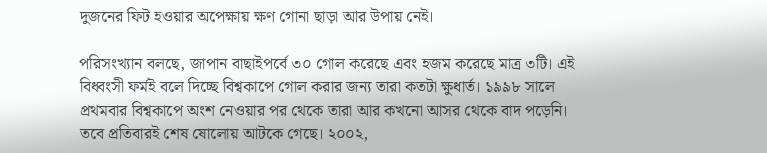দুজনের ফিট হওয়ার অপেক্ষায় ক্ষণ গোনা ছাড়া আর উপায় নেই।

পরিসংখ্যান বলছে, জাপান বাছাইপর্বে ৩০ গোল করেছে এবং হজম করেছে মাত্র ৩টি। এই বিধ্বংসী ফর্মই বলে দিচ্ছে বিশ্বকাপে গোল করার জন্য তারা কতটা ক্ষুধার্ত। ১৯৯৮ সালে প্রথমবার বিশ্বকাপে অংশ নেওয়ার পর থেকে তারা আর কখনো আসর থেকে বাদ পড়েনি। তবে প্রতিবারই শেষ ষোলোয় আটকে গেছে। ২০০২,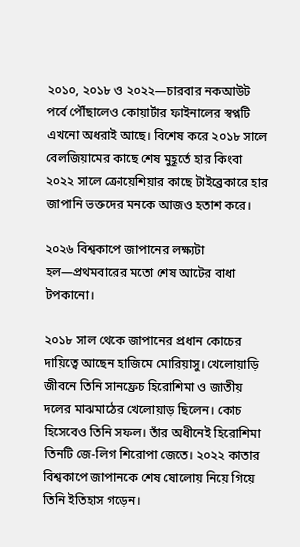২০১০, ২০১৮ ও ২০২২—চারবার নকআউট পর্বে পৌঁছালেও কোয়ার্টার ফাইনালের স্বপ্নটি এখনো অধরাই আছে। বিশেষ করে ২০১৮ সালে বেলজিয়ামের কাছে শেষ মুহূর্তে হার কিংবা ২০২২ সালে ক্রোয়েশিয়ার কাছে টাইব্রেকারে হার জাপানি ভক্তদের মনকে আজও হতাশ করে।

২০২৬ বিশ্বকাপে জাপানের লক্ষ্যটা হল—প্রথমবারের মতো শেষ আটের বাধা টপকানো।

২০১৮ সাল থেকে জাপানের প্রধান কোচের দায়িত্বে আছেন হাজিমে মোরিয়াসু। খেলোয়াড়ি জীবনে তিনি সানফ্রেচ হিরোশিমা ও জাতীয় দলের মাঝমাঠের খেলোয়াড় ছিলেন। কোচ হিসেবেও তিনি সফল। তাঁর অধীনেই হিরোশিমা তিনটি জে-লিগ শিরোপা জেতে। ২০২২ কাতার বিশ্বকাপে জাপানকে শেষ ষোলোয় নিয়ে গিয়ে তিনি ইতিহাস গড়েন।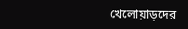খেলোয়াড়দের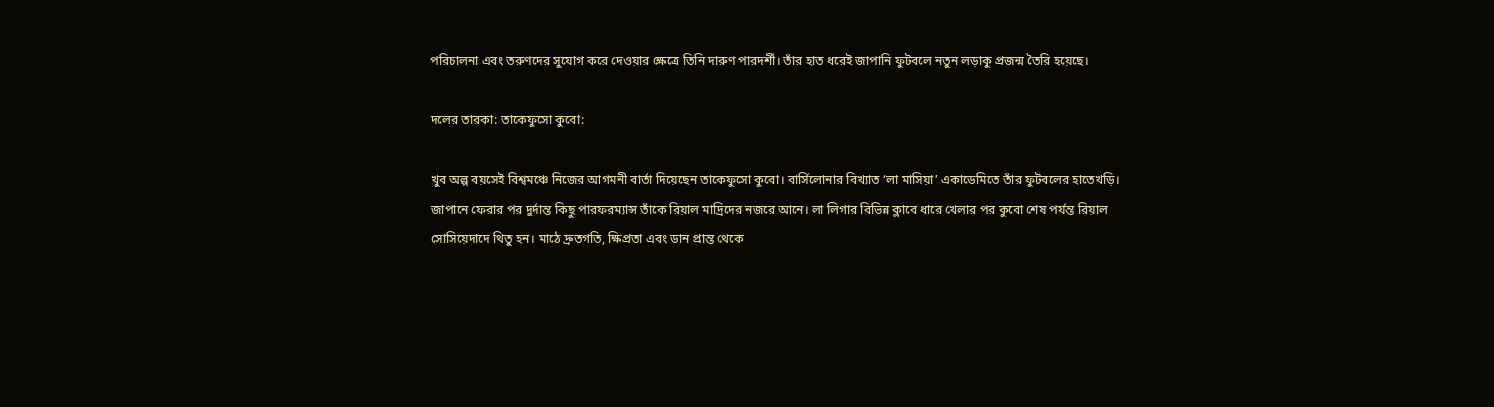পরিচালনা এবং তরুণদের সুযোগ করে দেওয়ার ক্ষেত্রে তিনি দারুণ পারদর্শী। তাঁর হাত ধরেই জাপানি ফুটবলে নতুন লড়াকু প্রজন্ম তৈরি হয়েছে।

দলের তারকা: তাকেফুসো কুবো:

খুব অল্প বয়সেই বিশ্বমঞ্চে নিজের আগমনী বার্তা দিয়েছেন তাকেফুসো কুবো। বার্সিলোনার বিখ্যাত ‘লা মাসিয়া’ একাডেমিতে তাঁর ফুটবলের হাতেখড়ি। জাপানে ফেরার পর দুর্দান্ত কিছু পারফরম্যান্স তাঁকে রিয়াল মাদ্রিদের নজরে আনে। লা লিগার বিভিন্ন ক্লাবে ধারে খেলার পর কুবো শেষ পর্যন্ত রিয়াল সোসিয়েদাদে থিতু হন। মাঠে দ্রুতগতি, ক্ষিপ্রতা এবং ডান প্রান্ত থেকে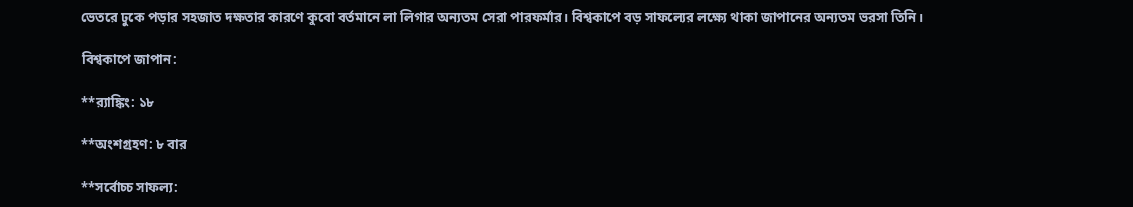ভেতরে ঢুকে পড়ার সহজাত দক্ষতার কারণে কুবো বর্তমানে লা লিগার অন্যতম সেরা পারফর্মার। বিশ্বকাপে বড় সাফল্যের লক্ষ্যে থাকা জাপানের অন্যতম ভরসা তিনি।

বিশ্বকাপে জাপান:

**র‍্যাঙ্কিং: ১৮

**অংশগ্রহণ: ৮ বার

**সর্বোচ্চ সাফল্য: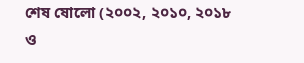শেষ ষোলো (২০০২, ২০১০, ২০১৮ ও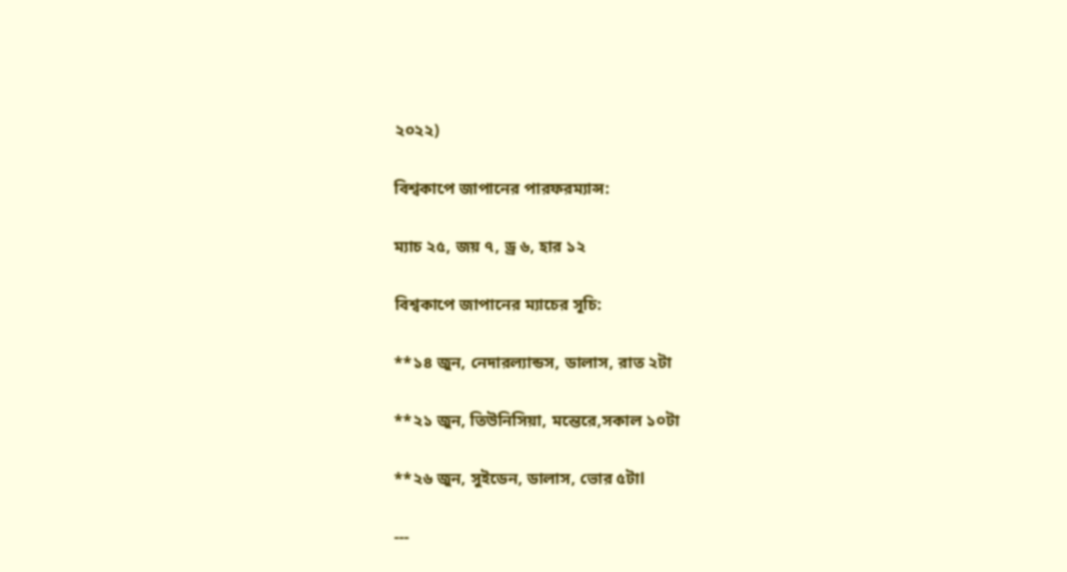২০২২)

বিশ্বকাপে জাপানের পারফরম্যান্স:

ম্যাচ ২৫, জয় ৭, ড্র ৬, হার ১২

বিশ্বকাপে জাপানের ম্যাচের সূচি:

**১৪ জুন, নেদারল্যান্ডস, ডালাস, রাত ২টা

**২১ জুন, তিউনিসিয়া, মন্তেরে,সকাল ১০টা

**২৬ জুন, সুইডেন, ডালাস, ভোর ৫টাl

---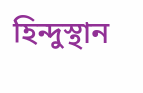হিন্দুস্থান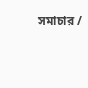সমাচার /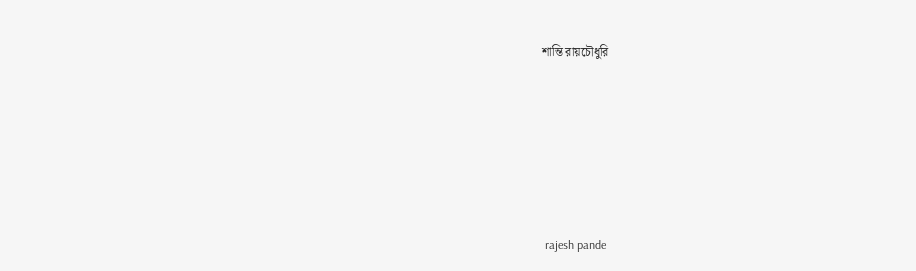শান্তি রায়চৌধুরি






 rajesh pande